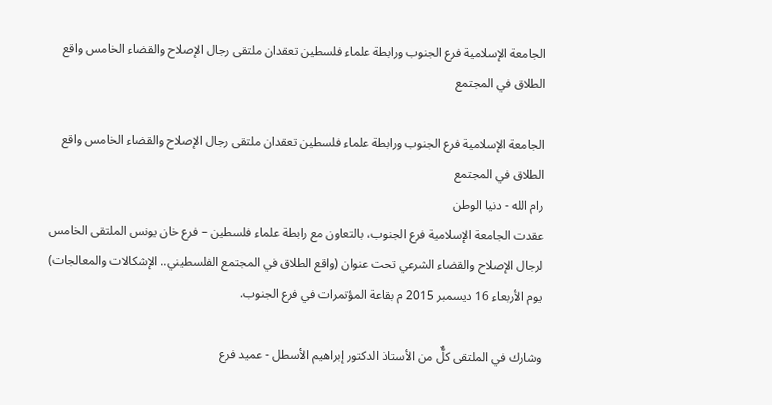الجامعة الإسلامية فرع الجنوب ورابطة علماء فلسطين تعقدان ملتقى رجال الإصلاح والقضاء الخامس واقع الطلاق في المجتمع

الجامعة الإسلامية فرع الجنوب ورابطة علماء فلسطين تعقدان ملتقى رجال الإصلاح والقضاء الخامس واقع الطلاق في المجتمع
رام الله - دنيا الوطن
عقدت الجامعة الإسلامية فرع الجنوب، بالتعاون مع رابطة علماء فلسطين – فرع خان يونس الملتقى الخامس لرجال الإصلاح والقضاء الشرعي تحت عنوان (واقع الطلاق في المجتمع الفلسطيني.. الإشكالات والمعالجات) يوم الأربعاء 16 ديسمبر 2015 م بقاعة المؤتمرات في فرع الجنوب.

وشارك في الملتقى كلٌّ من الأستاذ الدكتور إبراهيم الأسطل - عميد فرع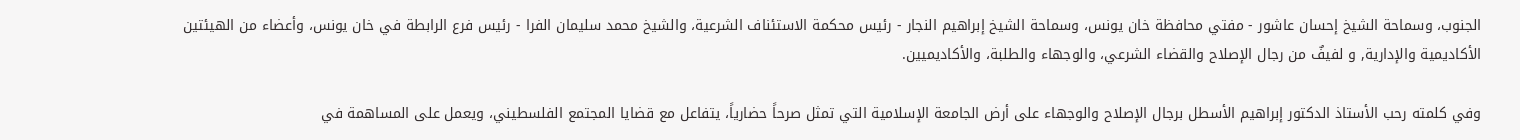الجنوب، وسماحة الشيخ إحسان عاشور - مفتي محافظة خان يونس، وسماحة الشيخ إبراهيم النجار - رئيس محكمة الاستئناف الشرعية، والشيخ محمد سليمان الفرا - رئيس فرع الرابطة في خان يونس، وأعضاء من الهيئتين الأكاديمية والإدارية, و لفيفٌ من رجال الإصلاح والقضاء الشرعي، والوجهاء والطلبة، والأكاديميين.

وفي كلمته رحب الأستاذ الدكتور إبراهيم الأسطل برجال الإصلاح والوجهاء على أرض الجامعة الإسلامية التي تمثل صرحاً حضارياً، يتفاعل مع قضايا المجتمع الفلسطيني، ويعمل على المساهمة في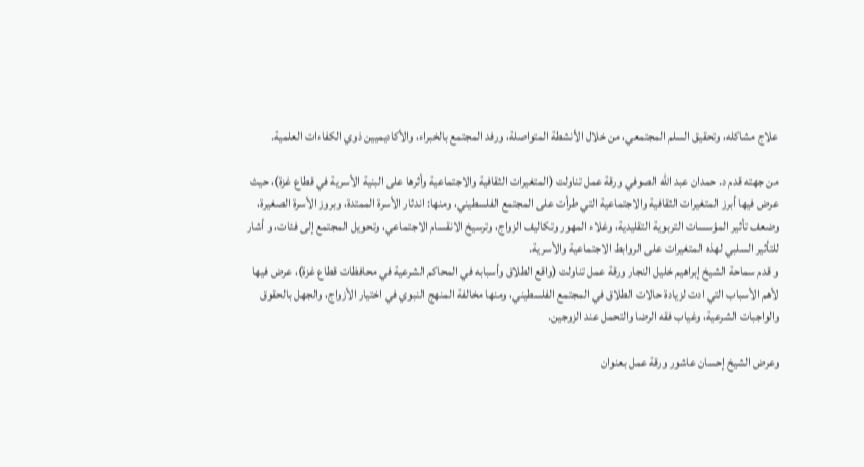علاج مشاكله، وتحقيق السلم المجتمعي، من خلال الأنشطة المتواصلة، ورفد المجتمع بالخبراء، والأكاديميين ذوي الكفاءات العلمية.

من جهته قدم د. حمدان عبد الله الصوفي ورقة عمل تناولت (المتغيرات الثقافية والاجتماعية وأثرها على البنية الأسرية في قطاع غزة)، حيث عرض فيها أبرز المتغيرات الثقافية والاجتماعية التي طرأت على المجتمع الفلسطيني، ومنها: اندثار الأسرة الممتدة، وبروز الأسرة الصغيرة، وضعف تأثير المؤسسات التربوية التقليدية، وغلاء المهور وتكاليف الزواج، وترسيخ الانقسام الاجتماعي، وتحويل المجتمع إلى فئات، و أشار للتأثير السلبي لهذه المتغيرات على الروابط الاجتماعية والأسرية.
و قدم سماحة الشيخ إبراهيم خليل النجار ورقة عمل تناولت (واقع الطلاق وأسبابه في المحاكم الشرعية في محافظات قطاع غزة)، عرض فيها لأهم الأسباب التي ادت لزيادة حالات الطلاق في المجتمع الفلسطيني، ومنها مخالفة المنهج النبوي في اختيار الأزواج، والجهل بالحقوق والواجبات الشرعية، وغياب فقه الرضا والتحمل عند الزوجين.

وعرض الشيخ إحسان عاشور ورقة عمل بعنوان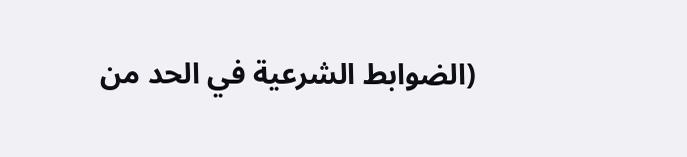(الضوابط الشرعية في الحد من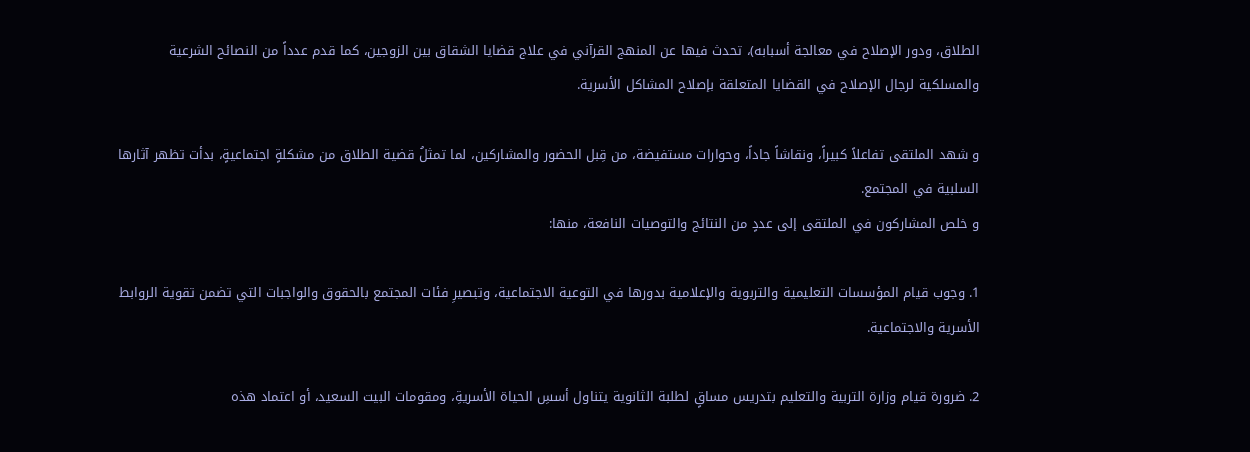الطلاق، ودور الإصلاح في معالجة أسبابه)، تحدث فيها عن المنهج القرآني في علاج قضايا الشقاق بين الزوجين، كما قدم عدداً من النصائح الشرعية  والمسلكية لرجال الإصلاح في القضايا المتعلقة بإصلاح المشاكل الأسرية.

و شهد الملتقى تفاعلاً كبيراً، ونقاشاً جاداً، وحوارات مستفيضة، من قِبل الحضور والمشاركين، لما تمثلُ قضية الطلاق من مشكلةٍ اجتماعيةٍ، بدأت تظهر آثارها السلبية في المجتمع.
و خلص المشاركون في الملتقى إلى عددٍ من النتائج والتوصيات النافعة، منها:

1. وجوب قيام المؤسسات التعليمية والتربوية والإعلامية بدورها في التوعية الاجتماعية، وتبصيرِ فئات المجتمع بالحقوق والواجبات التي تضمن تقوية الروابط الأسرية والاجتماعية.

2. ضرورة قيام وزارة التربية والتعليم بتدريس مساقٍ لطلبة الثانوية يتناول أسسِ الحياة الأسريةِ، ومقومات البيت السعيد، أو اعتماد هذه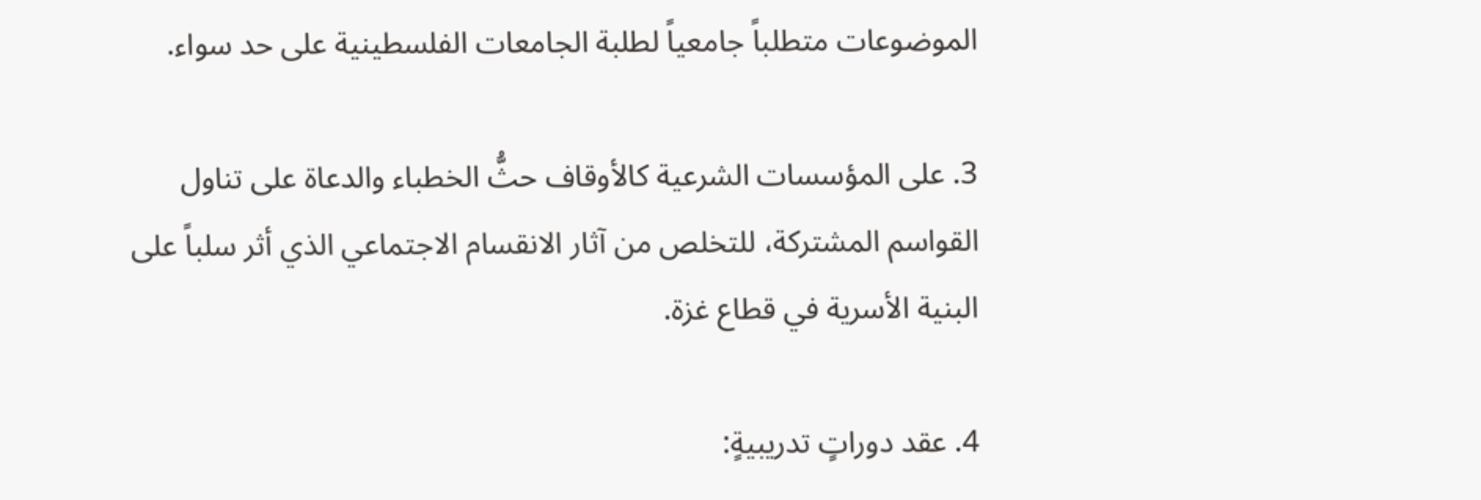الموضوعات متطلباً جامعياً لطلبة الجامعات الفلسطينية على حد سواء.

3. على المؤسسات الشرعية كالأوقاف حثُّ الخطباء والدعاة على تناول القواسم المشتركة، للتخلص من آثار الانقسام الاجتماعي الذي أثر سلباً على البنية الأسرية في قطاع غزة.

4. عقد دوراتٍ تدريبيةٍ: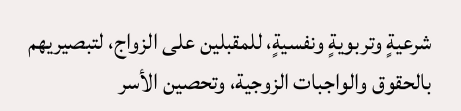شرعيةٍ وتربويةٍ ونفسيةٍ، للمقبلين على الزواج، لتبصيريهم بالحقوق والواجبات الزوجية، وتحصين الأسر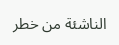الناشئة من خطر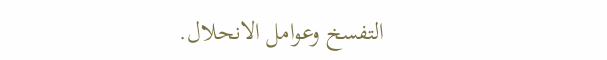التفسخ وعوامل الانحلال.